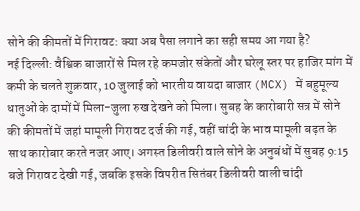सोने की कीमतों में गिरावट: क्या अब पैसा लगाने का सही समय आ गया है?
नई दिल्ली: वैश्विक बाजारों से मिल रहे कमजोर संकेतों और घरेलू स्तर पर हाजिर मांग में कमी के चलते शुक्रवार, 10 जुलाई को भारतीय वायदा बाजार (MCX) में बहुमूल्य धातुओं के दामों में मिला-जुला रुख देखने को मिला। सुबह के कारोबारी सत्र में सोने की कीमतों में जहां मामूली गिरावट दर्ज की गई, वहीं चांदी के भाव मामूली बढ़त के साथ कारोबार करते नजर आए। अगस्त डिलीवरी वाले सोने के अनुबंधों में सुबह 9:15 बजे गिरावट देखी गई, जबकि इसके विपरीत सितंबर डिलीवरी वाली चांदी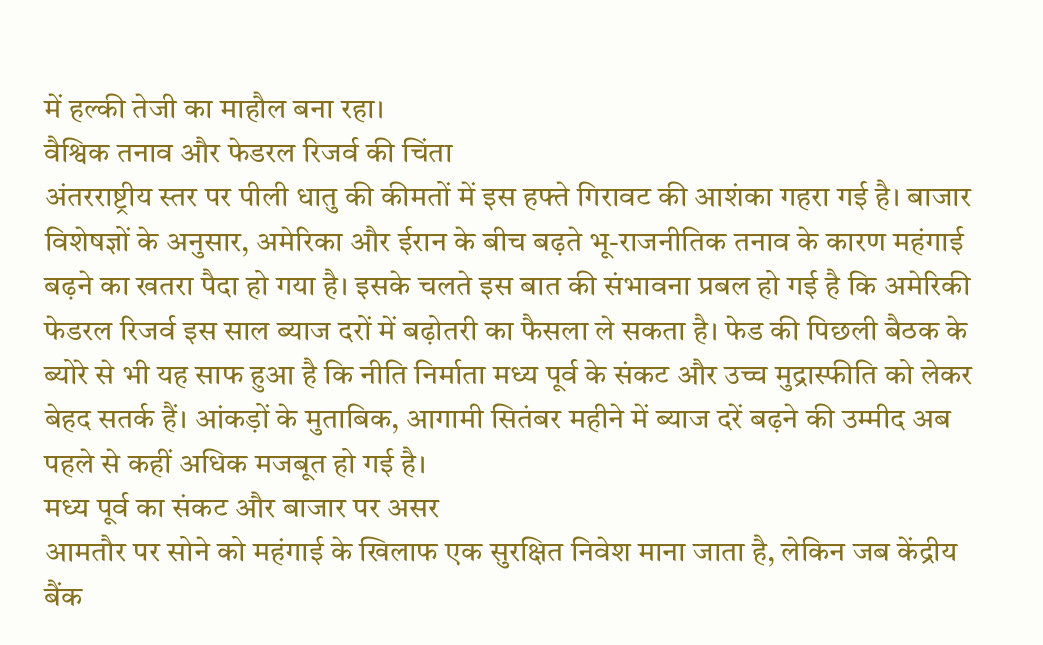में हल्की तेजी का माहौल बना रहा।
वैश्विक तनाव और फेडरल रिजर्व की चिंता
अंतरराष्ट्रीय स्तर पर पीली धातु की कीमतों में इस हफ्ते गिरावट की आशंका गहरा गई है। बाजार विशेषज्ञों के अनुसार, अमेरिका और ईरान के बीच बढ़ते भू-राजनीतिक तनाव के कारण महंगाई बढ़ने का खतरा पैदा हो गया है। इसके चलते इस बात की संभावना प्रबल हो गई है कि अमेरिकी फेडरल रिजर्व इस साल ब्याज दरों में बढ़ोतरी का फैसला ले सकता है। फेड की पिछली बैठक के ब्योरे से भी यह साफ हुआ है कि नीति निर्माता मध्य पूर्व के संकट और उच्च मुद्रास्फीति को लेकर बेहद सतर्क हैं। आंकड़ों के मुताबिक, आगामी सितंबर महीने में ब्याज दरें बढ़ने की उम्मीद अब पहले से कहीं अधिक मजबूत हो गई है।
मध्य पूर्व का संकट और बाजार पर असर
आमतौर पर सोने को महंगाई के खिलाफ एक सुरक्षित निवेश माना जाता है, लेकिन जब केंद्रीय बैंक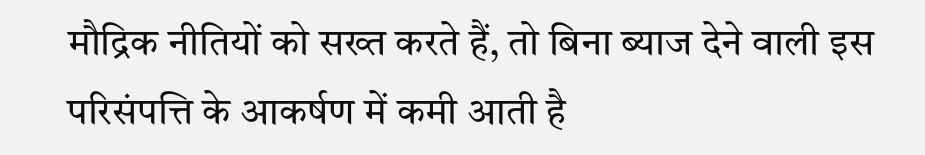मौद्रिक नीतियों को सख्त करते हैं, तो बिना ब्याज देने वाली इस परिसंपत्ति के आकर्षण में कमी आती है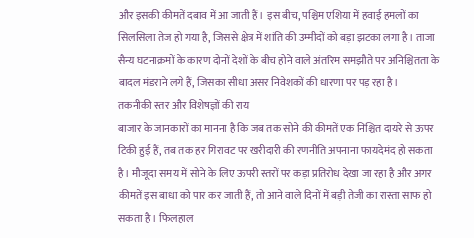और इसकी कीमतें दबाव में आ जाती हैं। इस बीच, पश्चिम एशिया में हवाई हमलों का सिलसिला तेज हो गया है, जिससे क्षेत्र में शांति की उम्मीदों को बड़ा झटका लगा है। ताजा सैन्य घटनाक्रमों के कारण दोनों देशों के बीच होने वाले अंतरिम समझौते पर अनिश्चितता के बादल मंडराने लगे हैं, जिसका सीधा असर निवेशकों की धारणा पर पड़ रहा है।
तकनीकी स्तर और विशेषज्ञों की राय
बाजार के जानकारों का मानना है कि जब तक सोने की कीमतें एक निश्चित दायरे से ऊपर टिकी हुई हैं, तब तक हर गिरावट पर खरीदारी की रणनीति अपनाना फायदेमंद हो सकता है। मौजूदा समय में सोने के लिए ऊपरी स्तरों पर कड़ा प्रतिरोध देखा जा रहा है और अगर कीमतें इस बाधा को पार कर जाती हैं, तो आने वाले दिनों में बड़ी तेजी का रास्ता साफ हो सकता है। फिलहाल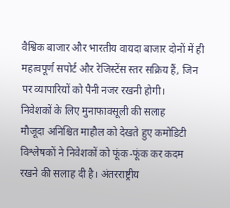वैश्विक बाजार और भारतीय वायदा बाजार दोनों में ही महत्वपूर्ण सपोर्ट और रेजिस्टेंस स्तर सक्रिय हैं, जिन पर व्यापारियों को पैनी नजर रखनी होगी।
निवेशकों के लिए मुनाफावसूली की सलाह
मौजूदा अनिश्चित माहौल को देखते हुए कमोडिटी विश्लेषकों ने निवेशकों को फूंक-फूंक कर कदम रखने की सलाह दी है। अंतरराष्ट्रीय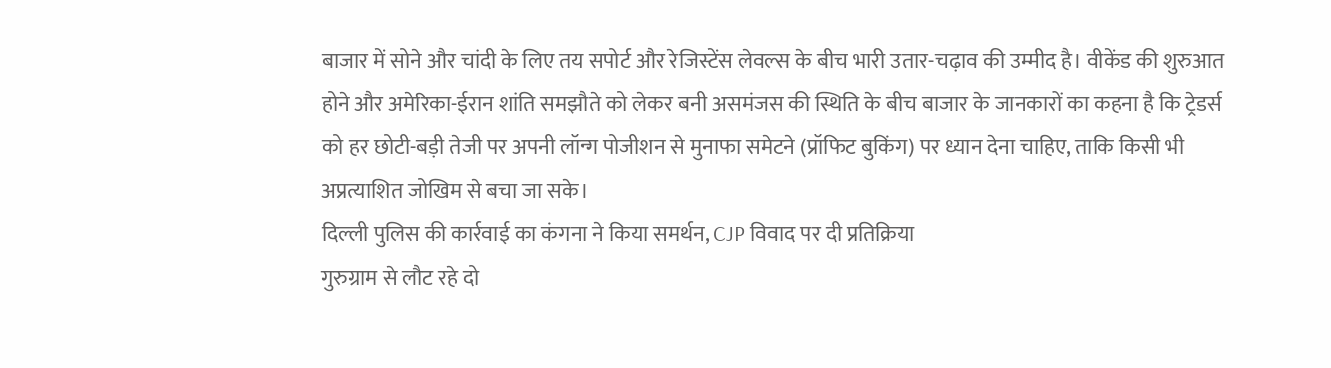बाजार में सोने और चांदी के लिए तय सपोर्ट और रेजिस्टेंस लेवल्स के बीच भारी उतार-चढ़ाव की उम्मीद है। वीकेंड की शुरुआत होने और अमेरिका-ईरान शांति समझौते को लेकर बनी असमंजस की स्थिति के बीच बाजार के जानकारों का कहना है कि ट्रेडर्स को हर छोटी-बड़ी तेजी पर अपनी लॉन्ग पोजीशन से मुनाफा समेटने (प्रॉफिट बुकिंग) पर ध्यान देना चाहिए, ताकि किसी भी अप्रत्याशित जोखिम से बचा जा सके।
दिल्ली पुलिस की कार्रवाई का कंगना ने किया समर्थन, CJP विवाद पर दी प्रतिक्रिया
गुरुग्राम से लौट रहे दो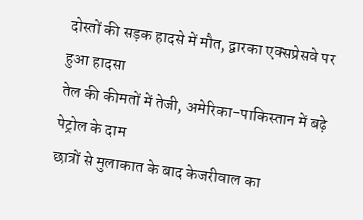दोस्तों की सड़क हादसे में मौत, द्वारका एक्सप्रेसवे पर हुआ हादसा
तेल की कीमतों में तेजी, अमेरिका-पाकिस्तान में बढ़े पेट्रोल के दाम
छात्रों से मुलाकात के बाद केजरीवाल का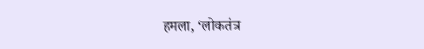हमला, ‘लोकतंत्र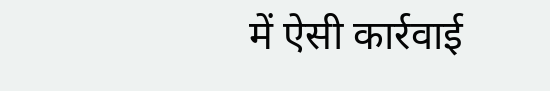में ऐसी कार्रवाई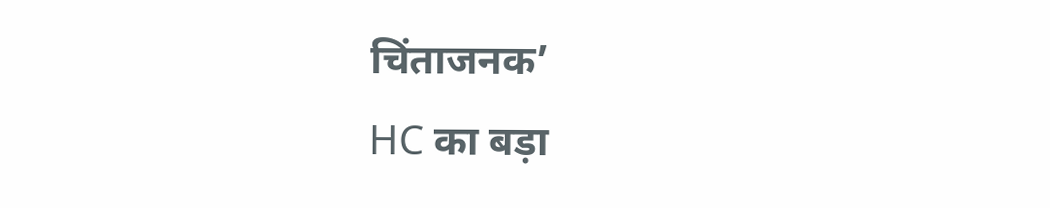चिंताजनक’
HC का बड़ा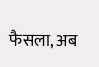फैसला, अब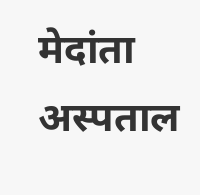मेदांता अस्पताल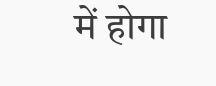में होगा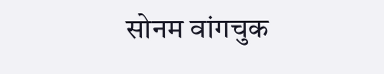सोनम वांगचुक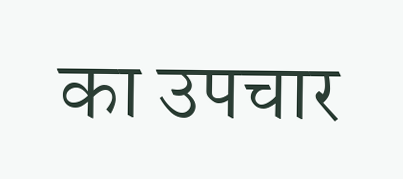का उपचार